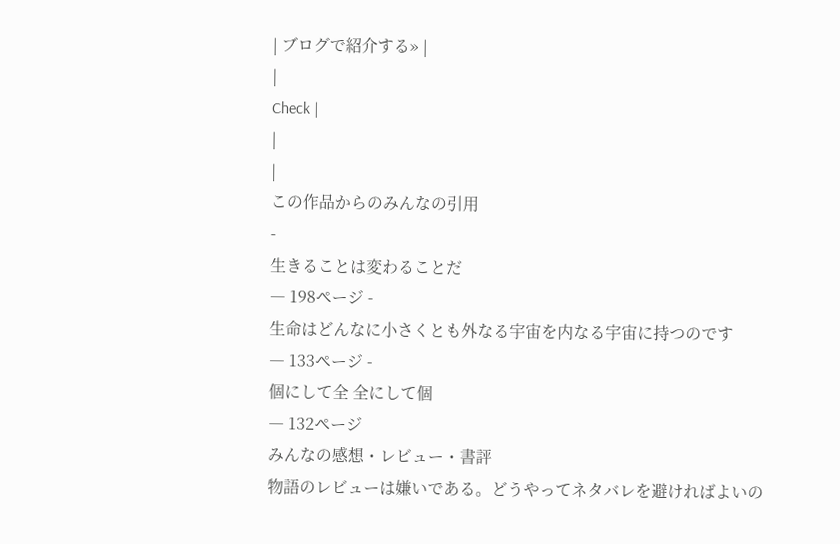| ブログで紹介する» |
|
Check |
|
|
この作品からのみんなの引用
-
生きることは変わることだ
― 198ページ -
生命はどんなに小さくとも外なる宇宙を内なる宇宙に持つのです
― 133ページ -
個にして全 全にして個
― 132ページ
みんなの感想・レビュー・書評
物語のレビューは嫌いである。どうやってネタバレを避ければよいの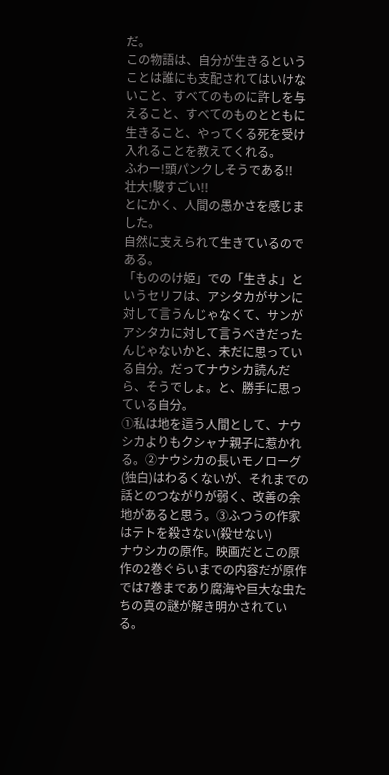だ。
この物語は、自分が生きるということは誰にも支配されてはいけないこと、すべてのものに許しを与えること、すべてのものとともに生きること、やってくる死を受け入れることを教えてくれる。
ふわー!頭パンクしそうである!!
壮大!駿すごい!!
とにかく、人間の愚かさを感じました。
自然に支えられて生きているのである。
「もののけ姫」での「生きよ」というセリフは、アシタカがサンに対して言うんじゃなくて、サンがアシタカに対して言うべきだったんじゃないかと、未だに思っている自分。だってナウシカ読んだら、そうでしょ。と、勝手に思っている自分。
①私は地を這う人間として、ナウシカよりもクシャナ親子に惹かれる。②ナウシカの長いモノローグ(独白)はわるくないが、それまでの話とのつながりが弱く、改善の余地があると思う。③ふつうの作家はテトを殺さない(殺せない)
ナウシカの原作。映画だとこの原作の2巻ぐらいまでの内容だが原作では7巻まであり腐海や巨大な虫たちの真の謎が解き明かされている。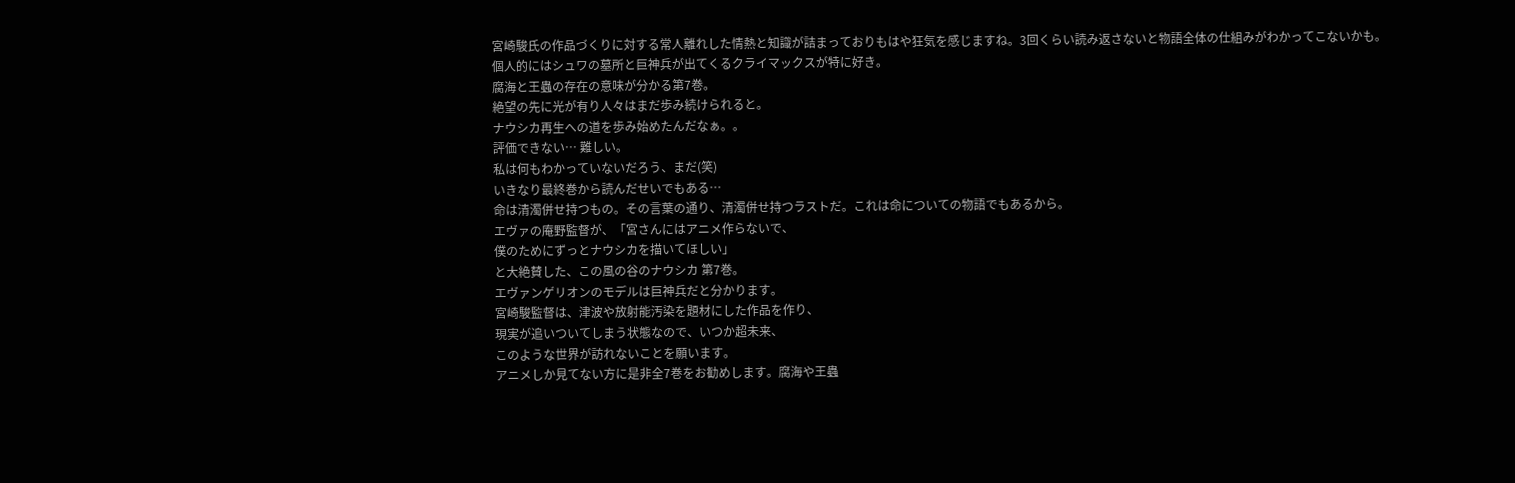宮崎駿氏の作品づくりに対する常人離れした情熱と知識が詰まっておりもはや狂気を感じますね。3回くらい読み返さないと物語全体の仕組みがわかってこないかも。
個人的にはシュワの墓所と巨神兵が出てくるクライマックスが特に好き。
腐海と王蟲の存在の意味が分かる第7巻。
絶望の先に光が有り人々はまだ歩み続けられると。
ナウシカ再生への道を歩み始めたんだなぁ。。
評価できない… 難しい。
私は何もわかっていないだろう、まだ(笑)
いきなり最終巻から読んだせいでもある…
命は清濁併せ持つもの。その言葉の通り、清濁併せ持つラストだ。これは命についての物語でもあるから。
エヴァの庵野監督が、「宮さんにはアニメ作らないで、
僕のためにずっとナウシカを描いてほしい」
と大絶賛した、この風の谷のナウシカ 第7巻。
エヴァンゲリオンのモデルは巨神兵だと分かります。
宮崎駿監督は、津波や放射能汚染を題材にした作品を作り、
現実が追いついてしまう状態なので、いつか超未来、
このような世界が訪れないことを願います。
アニメしか見てない方に是非全7巻をお勧めします。腐海や王蟲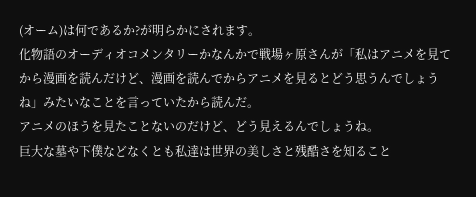(オーム)は何であるか?が明らかにされます。
化物語のオーディオコメンタリーかなんかで戦場ヶ原さんが「私はアニメを見てから漫画を読んだけど、漫画を読んでからアニメを見るとどう思うんでしょうね」みたいなことを言っていたから読んだ。
アニメのほうを見たことないのだけど、どう見えるんでしょうね。
巨大な墓や下僕などなくとも私達は世界の美しさと残酷さを知ること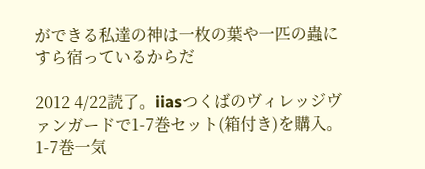ができる私達の神は一枚の葉や一匹の蟲にすら宿っているからだ

2012 4/22読了。iiasつくばのヴィレッジヴァンガードで1-7巻セット(箱付き)を購入。
1-7巻一気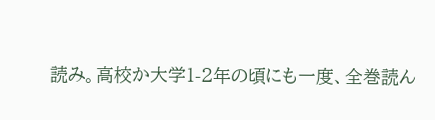読み。高校か大学1-2年の頃にも一度、全巻読ん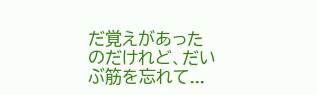だ覚えがあったのだけれど、だいぶ筋を忘れて...